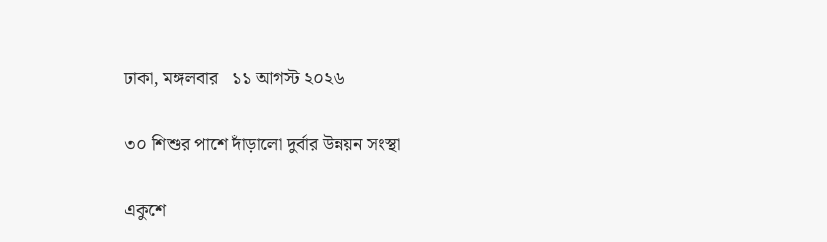ঢাকা, মঙ্গলবার   ১১ আগস্ট ২০২৬

৩০ শিশুর পাশে দাঁড়ালো দুর্বার উন্নয়ন সংস্থা

একুশে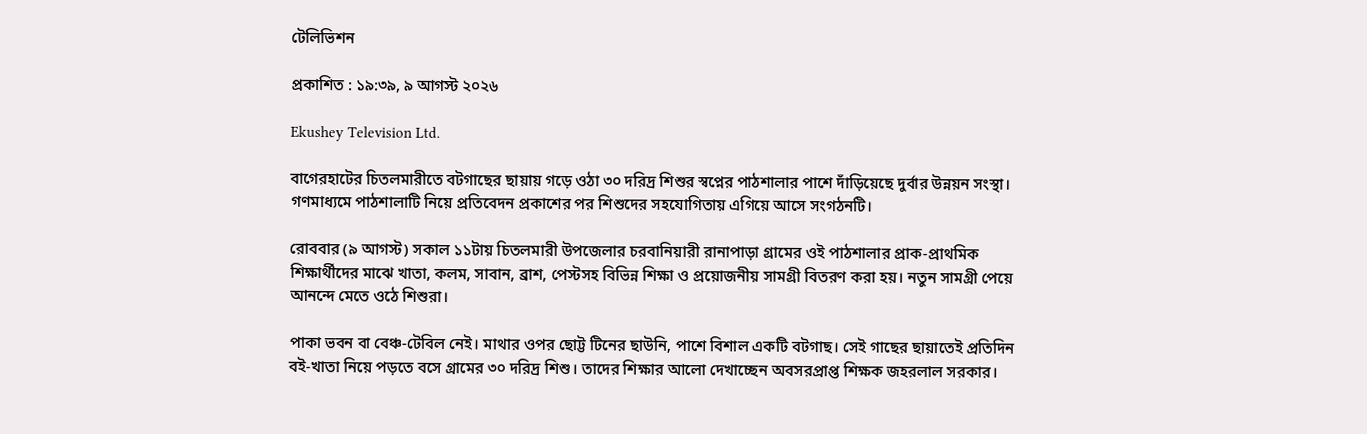টেলিভিশন

প্রকাশিত : ১৯:৩৯, ৯ আগস্ট ২০২৬

Ekushey Television Ltd.

বাগেরহাটের চিতলমারীতে বটগাছের ছায়ায় গড়ে ওঠা ৩০ দরিদ্র শিশুর স্বপ্নের পাঠশালার পাশে দাঁড়িয়েছে দুর্বার উন্নয়ন সংস্থা। গণমাধ্যমে পাঠশালাটি নিয়ে প্রতিবেদন প্রকাশের পর শিশুদের সহযোগিতায় এগিয়ে আসে সংগঠনটি।

রোববার (৯ আগস্ট) সকাল ১১টায় চিতলমারী উপজেলার চরবানিয়ারী রানাপাড়া গ্রামের ওই পাঠশালার প্রাক-প্রাথমিক শিক্ষার্থীদের মাঝে খাতা, কলম, সাবান, ব্রাশ, পেস্টসহ বিভিন্ন শিক্ষা ও প্রয়োজনীয় সামগ্রী বিতরণ করা হয়। নতুন সামগ্রী পেয়ে আনন্দে মেতে ওঠে শিশুরা।

পাকা ভবন বা বেঞ্চ-টেবিল নেই। মাথার ওপর ছোট্ট টিনের ছাউনি, পাশে বিশাল একটি বটগাছ। সেই গাছের ছায়াতেই প্রতিদিন বই-খাতা নিয়ে পড়তে বসে গ্রামের ৩০ দরিদ্র শিশু। তাদের শিক্ষার আলো দেখাচ্ছেন অবসরপ্রাপ্ত শিক্ষক জহরলাল সরকার।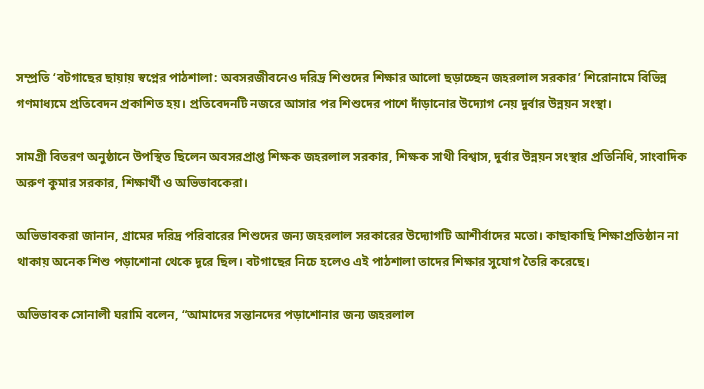সম্প্রতি ‘বটগাছের ছায়ায় স্বপ্নের পাঠশালা: অবসরজীবনেও দরিদ্র শিশুদের শিক্ষার আলো ছড়াচ্ছেন জহরলাল সরকার’ শিরোনামে বিভিন্ন গণমাধ্যমে প্রতিবেদন প্রকাশিত হয়। প্রতিবেদনটি নজরে আসার পর শিশুদের পাশে দাঁড়ানোর উদ্যোগ নেয় দুর্বার উন্নয়ন সংস্থা।

সামগ্রী বিতরণ অনুষ্ঠানে উপস্থিত ছিলেন অবসরপ্রাপ্ত শিক্ষক জহরলাল সরকার, শিক্ষক সাথী বিশ্বাস, দুর্বার উন্নয়ন সংস্থার প্রতিনিধি, সাংবাদিক অরুণ কুমার সরকার, শিক্ষার্থী ও অভিভাবকেরা।

অভিভাবকরা জানান, গ্রামের দরিদ্র পরিবারের শিশুদের জন্য জহরলাল সরকারের উদ্যোগটি আশীর্বাদের মতো। কাছাকাছি শিক্ষাপ্রতিষ্ঠান না থাকায় অনেক শিশু পড়াশোনা থেকে দূরে ছিল। বটগাছের নিচে হলেও এই পাঠশালা তাদের শিক্ষার সুযোগ তৈরি করেছে।

অভিভাবক সোনালী ঘরামি বলেন, “আমাদের সন্তানদের পড়াশোনার জন্য জহরলাল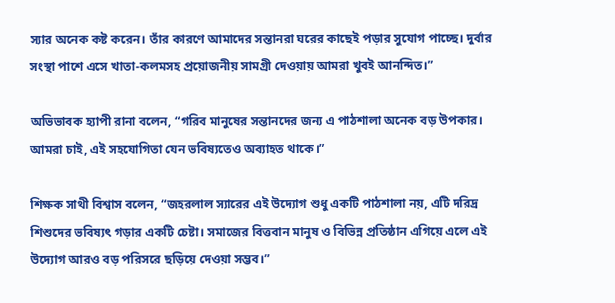স্যার অনেক কষ্ট করেন। তাঁর কারণে আমাদের সন্তানরা ঘরের কাছেই পড়ার সুযোগ পাচ্ছে। দুর্বার সংস্থা পাশে এসে খাতা-কলমসহ প্রয়োজনীয় সামগ্রী দেওয়ায় আমরা খুবই আনন্দিত।”

অভিভাবক হ্যাপী রানা বলেন, “গরিব মানুষের সন্তানদের জন্য এ পাঠশালা অনেক বড় উপকার। আমরা চাই, এই সহযোগিতা যেন ভবিষ্যতেও অব্যাহত থাকে।”

শিক্ষক সাথী বিশ্বাস বলেন, “জহরলাল স্যারের এই উদ্যোগ শুধু একটি পাঠশালা নয়, এটি দরিদ্র শিশুদের ভবিষ্যৎ গড়ার একটি চেষ্টা। সমাজের বিত্তবান মানুষ ও বিভিন্ন প্রতিষ্ঠান এগিয়ে এলে এই উদ্যোগ আরও বড় পরিসরে ছড়িয়ে দেওয়া সম্ভব।”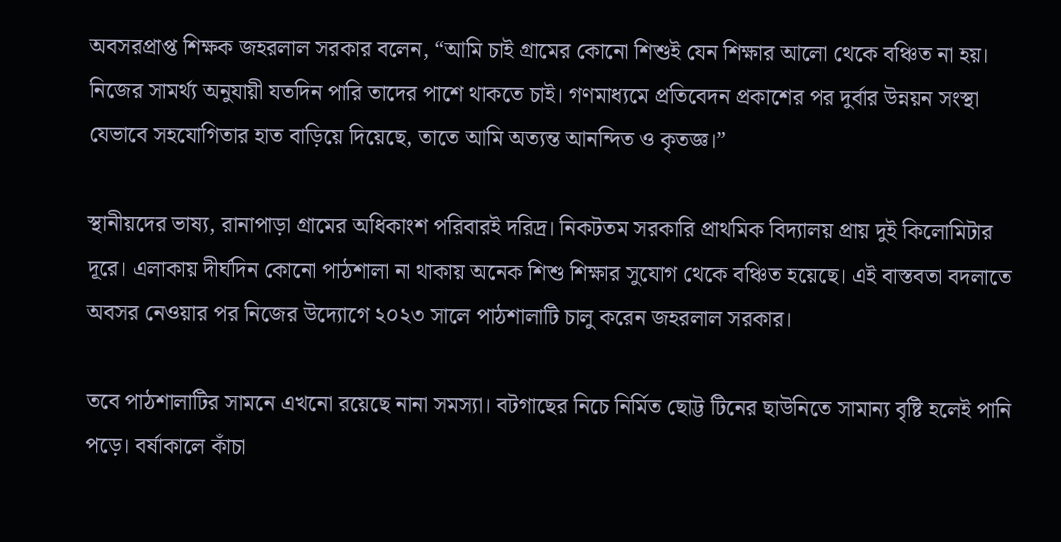অবসরপ্রাপ্ত শিক্ষক জহরলাল সরকার বলেন, “আমি চাই গ্রামের কোনো শিশুই যেন শিক্ষার আলো থেকে বঞ্চিত না হয়। নিজের সামর্থ্য অনুযায়ী যতদিন পারি তাদের পাশে থাকতে চাই। গণমাধ্যমে প্রতিবেদন প্রকাশের পর দুর্বার উন্নয়ন সংস্থা যেভাবে সহযোগিতার হাত বাড়িয়ে দিয়েছে, তাতে আমি অত্যন্ত আনন্দিত ও কৃতজ্ঞ।”

স্থানীয়দের ভাষ্য, রানাপাড়া গ্রামের অধিকাংশ পরিবারই দরিদ্র। নিকটতম সরকারি প্রাথমিক বিদ্যালয় প্রায় দুই কিলোমিটার দূরে। এলাকায় দীর্ঘদিন কোনো পাঠশালা না থাকায় অনেক শিশু শিক্ষার সুযোগ থেকে বঞ্চিত হয়েছে। এই বাস্তবতা বদলাতে অবসর নেওয়ার পর নিজের উদ্যোগে ২০২৩ সালে পাঠশালাটি চালু করেন জহরলাল সরকার।

তবে পাঠশালাটির সামনে এখনো রয়েছে নানা সমস্যা। বটগাছের নিচে নির্মিত ছোট্ট টিনের ছাউনিতে সামান্য বৃষ্টি হলেই পানি পড়ে। বর্ষাকালে কাঁচা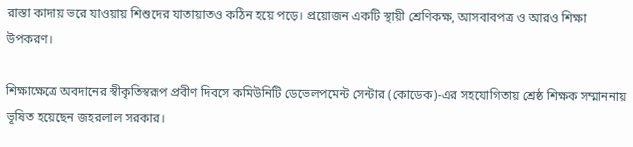রাস্তা কাদায় ভরে যাওয়ায় শিশুদের যাতায়াতও কঠিন হয়ে পড়ে। প্রয়োজন একটি স্থায়ী শ্রেণিকক্ষ, আসবাবপত্র ও আরও শিক্ষা উপকরণ।

শিক্ষাক্ষেত্রে অবদানের স্বীকৃতিস্বরূপ প্রবীণ দিবসে কমিউনিটি ডেভেলপমেন্ট সেন্টার (কোডেক)-এর সহযোগিতায় শ্রেষ্ঠ শিক্ষক সম্মাননায় ভূষিত হয়েছেন জহরলাল সরকার।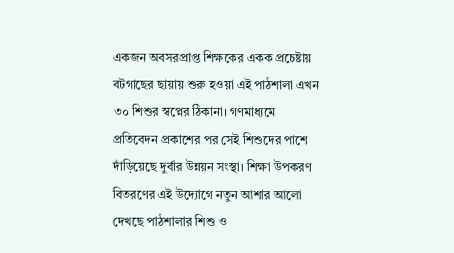একজন অবসরপ্রাপ্ত শিক্ষকের একক প্রচেষ্টায় বটগাছের ছায়ায় শুরু হওয়া এই পাঠশালা এখন ৩০ শিশুর স্বপ্নের ঠিকানা। গণমাধ্যমে প্রতিবেদন প্রকাশের পর সেই শিশুদের পাশে দাঁড়িয়েছে দুর্বার উন্নয়ন সংস্থা। শিক্ষা উপকরণ বিতরণের এই উদ্যোগে নতুন আশার আলো দেখছে পাঠশালার শিশু ও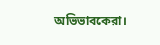অভিভাবকেরা।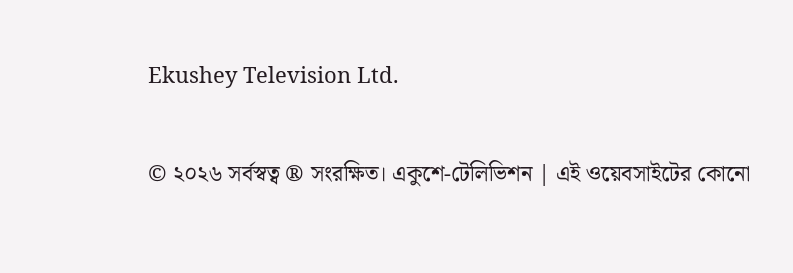Ekushey Television Ltd.

© ২০২৬ সর্বস্বত্ব ® সংরক্ষিত। একুশে-টেলিভিশন | এই ওয়েবসাইটের কোনো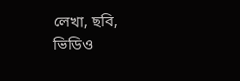লেখা, ছবি, ভিডিও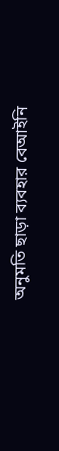অনুমতি ছাড়া ব্যবহার বেআইনি